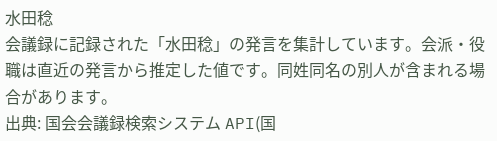水田稔
会議録に記録された「水田稔」の発言を集計しています。会派・役職は直近の発言から推定した値です。同姓同名の別人が含まれる場合があります。
出典: 国会会議録検索システム API(国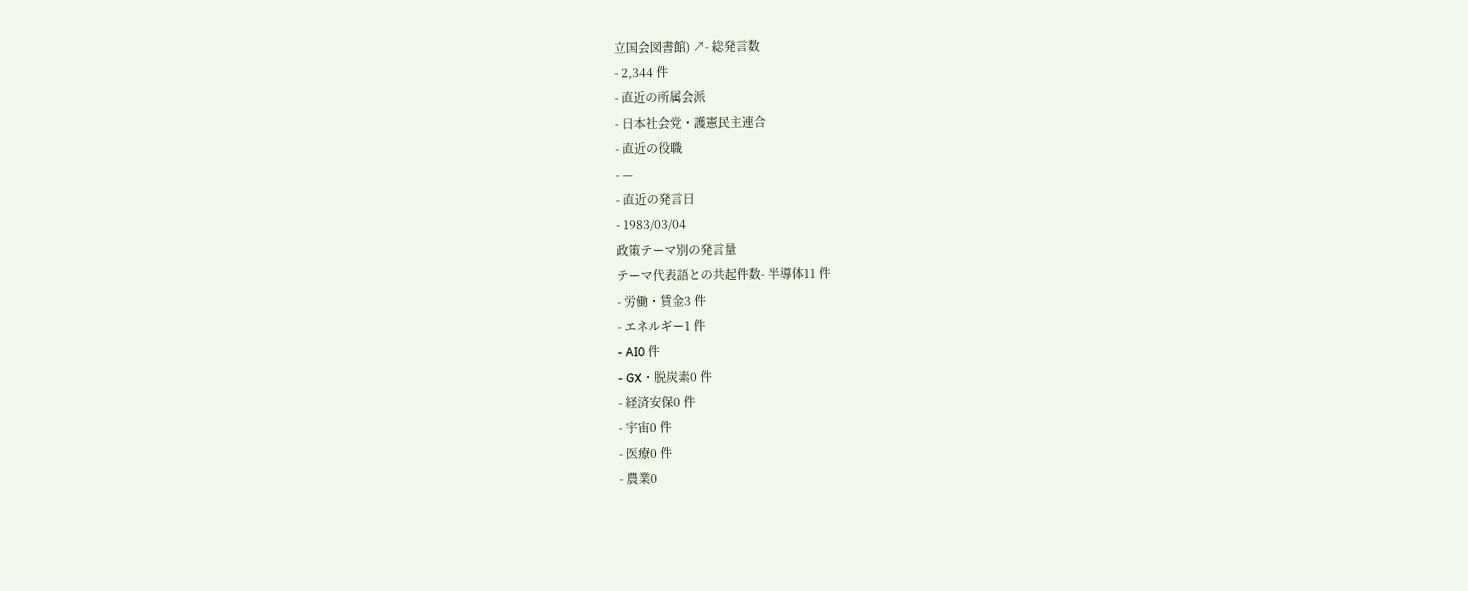立国会図書館) ↗- 総発言数
- 2,344 件
- 直近の所属会派
- 日本社会党・護憲民主連合
- 直近の役職
- —
- 直近の発言日
- 1983/03/04
政策テーマ別の発言量
テーマ代表語との共起件数- 半導体11 件
- 労働・賃金3 件
- エネルギー1 件
- AI0 件
- GX・脱炭素0 件
- 経済安保0 件
- 宇宙0 件
- 医療0 件
- 農業0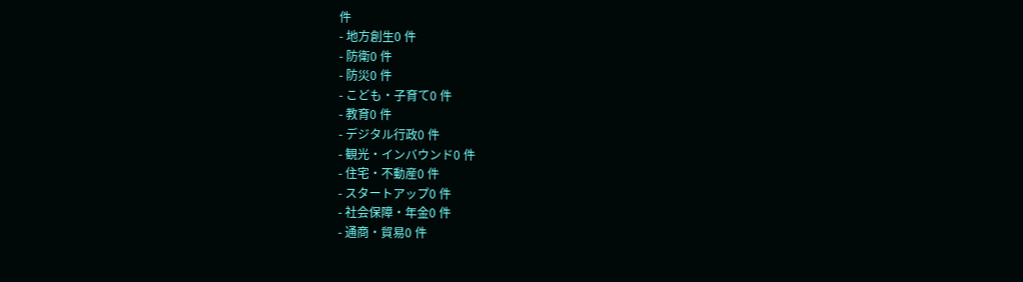件
- 地方創生0 件
- 防衛0 件
- 防災0 件
- こども・子育て0 件
- 教育0 件
- デジタル行政0 件
- 観光・インバウンド0 件
- 住宅・不動産0 件
- スタートアップ0 件
- 社会保障・年金0 件
- 通商・貿易0 件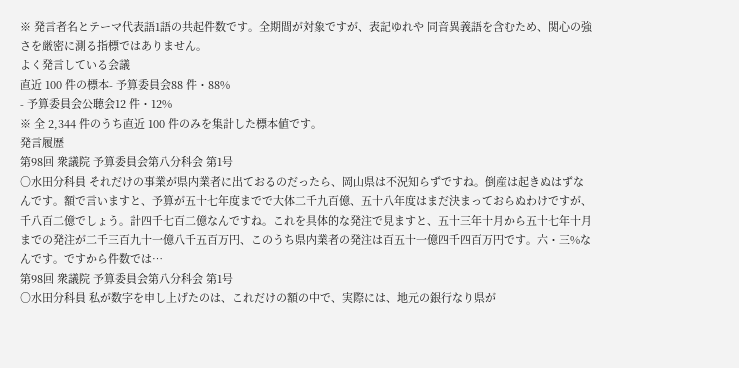※ 発言者名とテーマ代表語1語の共起件数です。全期間が対象ですが、表記ゆれや 同音異義語を含むため、関心の強さを厳密に測る指標ではありません。
よく発言している会議
直近 100 件の標本- 予算委員会88 件・88%
- 予算委員会公聴会12 件・12%
※ 全 2,344 件のうち直近 100 件のみを集計した標本値です。
発言履歴
第98回 衆議院 予算委員会第八分科会 第1号
○水田分科員 それだけの事業が県内業者に出ておるのだったら、岡山県は不況知らずですね。倒産は起きぬはずなんです。額で言いますと、予算が五十七年度までで大体二千九百億、五十八年度はまだ決まっておらぬわけですが、千八百二億でしょう。計四千七百二億なんですね。これを具体的な発注で見ますと、五十三年十月から五十七年十月までの発注が二千三百九十一億八千五百万円、このうち県内業者の発注は百五十一億四千四百万円です。六・三%なんです。ですから件数では…
第98回 衆議院 予算委員会第八分科会 第1号
○水田分科員 私が数字を申し上げたのは、これだけの額の中で、実際には、地元の銀行なり県が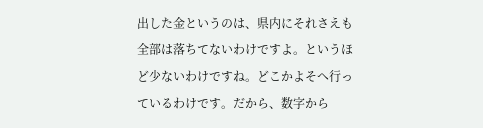出した金というのは、県内にそれさえも全部は落ちてないわけですよ。というほど少ないわけですね。どこかよそへ行っているわけです。だから、数字から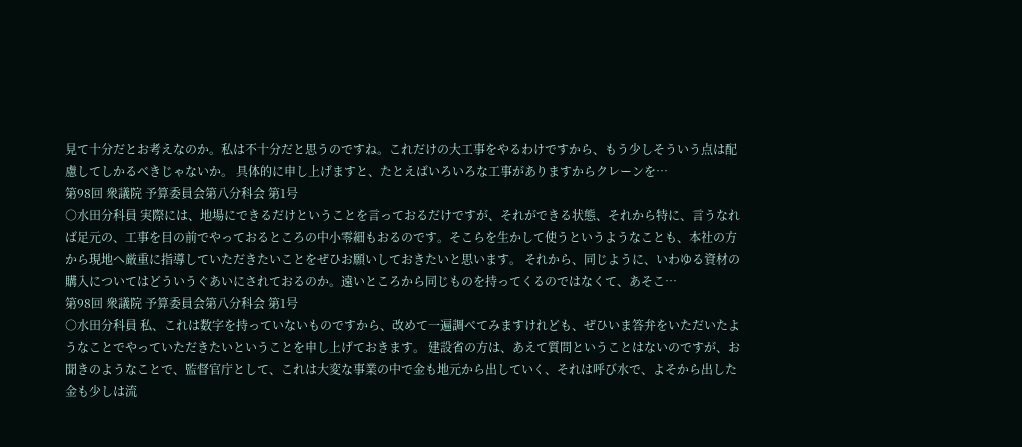見て十分だとお考えなのか。私は不十分だと思うのですね。これだけの大工事をやるわけですから、もう少しそういう点は配慮してしかるべきじゃないか。 具体的に申し上げますと、たとえばいろいろな工事がありますからクレーンを…
第98回 衆議院 予算委員会第八分科会 第1号
○水田分科員 実際には、地場にできるだけということを言っておるだけですが、それができる状態、それから特に、言うなれば足元の、工事を目の前でやっておるところの中小零細もおるのです。そこらを生かして使うというようなことも、本社の方から現地へ厳重に指導していただきたいことをぜひお願いしておきたいと思います。 それから、同じように、いわゆる資材の購入についてはどういうぐあいにされておるのか。遠いところから同じものを持ってくるのではなくて、あそこ…
第98回 衆議院 予算委員会第八分科会 第1号
○水田分科員 私、これは数字を持っていないものですから、改めて一遍調べてみますけれども、ぜひいま答弁をいただいたようなことでやっていただきたいということを申し上げておきます。 建設省の方は、あえて質問ということはないのですが、お聞きのようなことで、監督官庁として、これは大変な事業の中で金も地元から出していく、それは呼び水で、よそから出した金も少しは流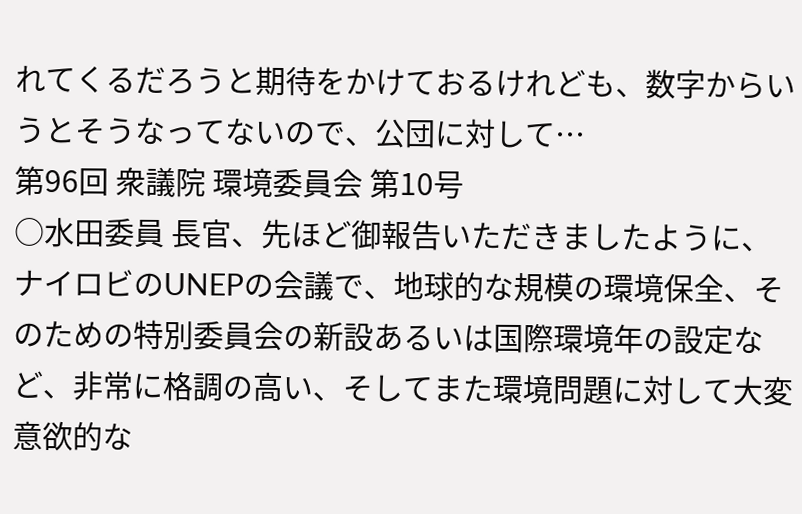れてくるだろうと期待をかけておるけれども、数字からいうとそうなってないので、公団に対して…
第96回 衆議院 環境委員会 第10号
○水田委員 長官、先ほど御報告いただきましたように、ナイロビのUNEPの会議で、地球的な規模の環境保全、そのための特別委員会の新設あるいは国際環境年の設定など、非常に格調の高い、そしてまた環境問題に対して大変意欲的な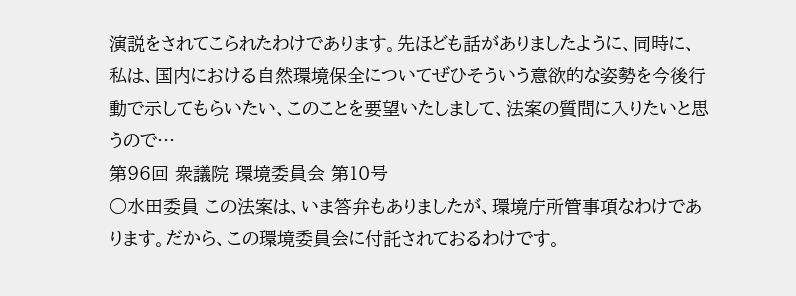演説をされてこられたわけであります。先ほども話がありましたように、同時に、私は、国内における自然環境保全についてぜひそういう意欲的な姿勢を今後行動で示してもらいたい、このことを要望いたしまして、法案の質問に入りたいと思うので…
第96回 衆議院 環境委員会 第10号
○水田委員 この法案は、いま答弁もありましたが、環境庁所管事項なわけであります。だから、この環境委員会に付託されておるわけです。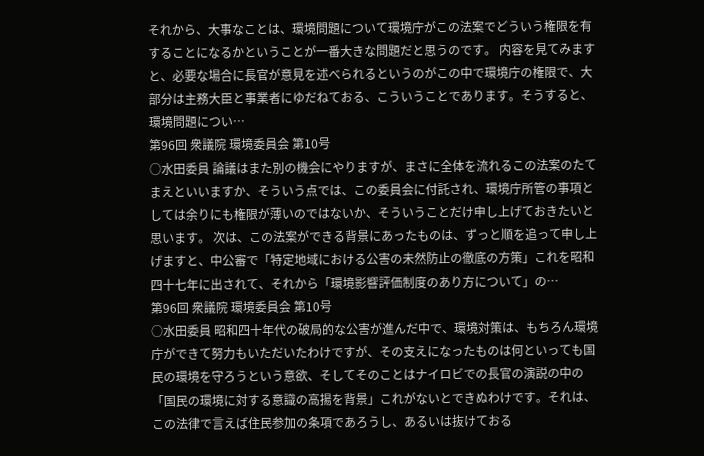それから、大事なことは、環境問題について環境庁がこの法案でどういう権限を有することになるかということが一番大きな問題だと思うのです。 内容を見てみますと、必要な場合に長官が意見を述べられるというのがこの中で環境庁の権限で、大部分は主務大臣と事業者にゆだねておる、こういうことであります。そうすると、環境問題につい…
第96回 衆議院 環境委員会 第10号
○水田委員 論議はまた別の機会にやりますが、まさに全体を流れるこの法案のたてまえといいますか、そういう点では、この委員会に付託され、環境庁所管の事項としては余りにも権限が薄いのではないか、そういうことだけ申し上げておきたいと思います。 次は、この法案ができる背景にあったものは、ずっと順を追って申し上げますと、中公審で「特定地域における公害の未然防止の徹底の方策」これを昭和四十七年に出されて、それから「環境影響評価制度のあり方について」の…
第96回 衆議院 環境委員会 第10号
○水田委員 昭和四十年代の破局的な公害が進んだ中で、環境対策は、もちろん環境庁ができて努力もいただいたわけですが、その支えになったものは何といっても国民の環境を守ろうという意欲、そしてそのことはナイロビでの長官の演説の中の「国民の環境に対する意識の高揚を背景」これがないとできぬわけです。それは、この法律で言えば住民参加の条項であろうし、あるいは抜けておる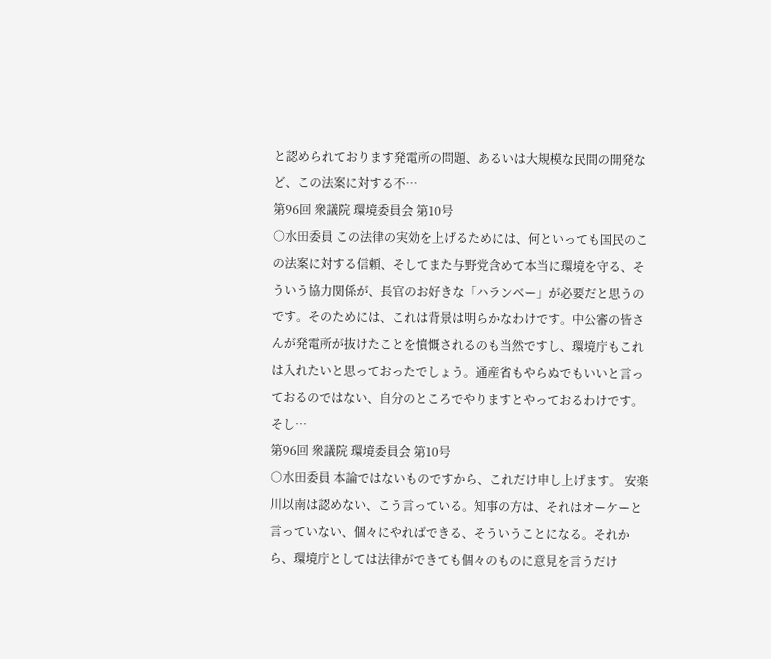と認められております発電所の問題、あるいは大規模な民間の開発など、この法案に対する不…
第96回 衆議院 環境委員会 第10号
○水田委員 この法律の実効を上げるためには、何といっても国民のこの法案に対する信頼、そしてまた与野党含めて本当に環境を守る、そういう協力関係が、長官のお好きな「ハランベー」が必要だと思うのです。そのためには、これは背景は明らかなわけです。中公審の皆さんが発電所が抜けたことを憤慨されるのも当然ですし、環境庁もこれは入れたいと思っておったでしょう。通産省もやらぬでもいいと言っておるのではない、自分のところでやりますとやっておるわけです。そし…
第96回 衆議院 環境委員会 第10号
○水田委員 本論ではないものですから、これだけ申し上げます。 安楽川以南は認めない、こう言っている。知事の方は、それはオーケーと言っていない、個々にやればできる、そういうことになる。それから、環境庁としては法律ができても個々のものに意見を言うだけ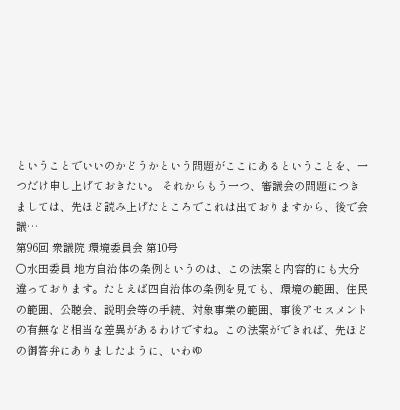ということでいいのかどうかという問題がここにあるということを、一つだけ申し上げておきたい。 それからもう一つ、審議会の問題につきましては、先ほど読み上げたところでこれは出ておりますから、後で会議…
第96回 衆議院 環境委員会 第10号
○水田委員 地方自治体の条例というのは、この法案と内容的にも大分違っております。たとえば四自治体の条例を見ても、環境の範囲、住民の範囲、公聴会、説明会等の手続、対象事業の範囲、事後アセスメントの有無など相当な差異があるわけですね。この法案ができれば、先ほどの御答弁にありましたように、いわゆ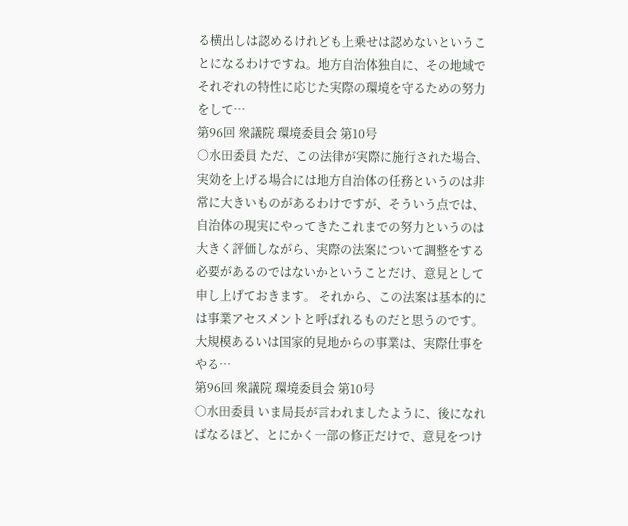る横出しは認めるけれども上乗せは認めないということになるわけですね。地方自治体独自に、その地域でそれぞれの特性に応じた実際の環境を守るための努力をして…
第96回 衆議院 環境委員会 第10号
○水田委員 ただ、この法律が実際に施行された場合、実効を上げる場合には地方自治体の任務というのは非常に大きいものがあるわけですが、そういう点では、自治体の現実にやってきたこれまでの努力というのは大きく評価しながら、実際の法案について調整をする必要があるのではないかということだけ、意見として申し上げておきます。 それから、この法案は基本的には事業アセスメントと呼ばれるものだと思うのです。大規模あるいは国家的見地からの事業は、実際仕事をやる…
第96回 衆議院 環境委員会 第10号
○水田委員 いま局長が言われましたように、後になればなるほど、とにかく一部の修正だけで、意見をつけ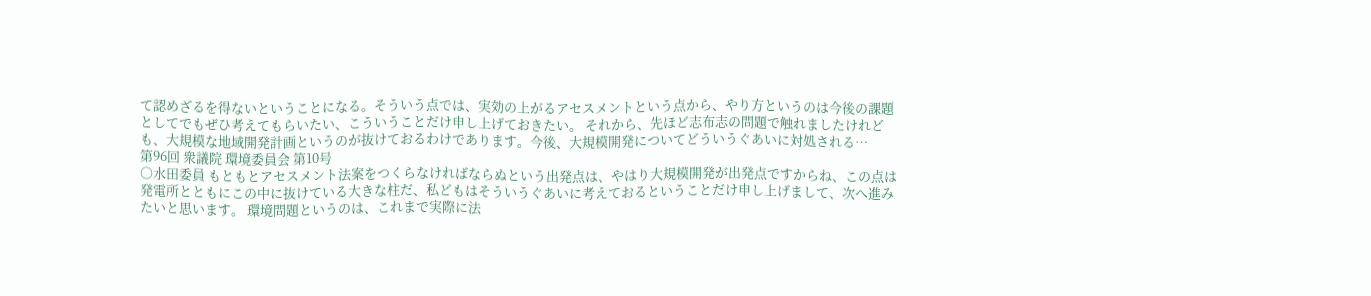て認めざるを得ないということになる。そういう点では、実効の上がるアセスメントという点から、やり方というのは今後の課題としてでもぜひ考えてもらいたい、こういうことだけ申し上げておきたい。 それから、先ほど志布志の問題で触れましたけれども、大規模な地域開発計画というのが抜けておるわけであります。今後、大規模開発についてどういうぐあいに対処される…
第96回 衆議院 環境委員会 第10号
○水田委員 もともとアセスメント法案をつくらなければならぬという出発点は、やはり大規模開発が出発点ですからね、この点は発電所とともにこの中に抜けている大きな柱だ、私どもはそういうぐあいに考えておるということだけ申し上げまして、次へ進みたいと思います。 環境問題というのは、これまで実際に法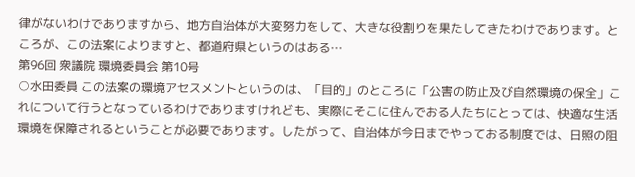律がないわけでありますから、地方自治体が大変努力をして、大きな役割りを果たしてきたわけであります。ところが、この法案によりますと、都道府県というのはある…
第96回 衆議院 環境委員会 第10号
○水田委員 この法案の環境アセスメントというのは、「目的」のところに「公害の防止及び自然環境の保全」これについて行うとなっているわけでありますけれども、実際にそこに住んでおる人たちにとっては、快適な生活環境を保障されるということが必要であります。したがって、自治体が今日までやっておる制度では、日照の阻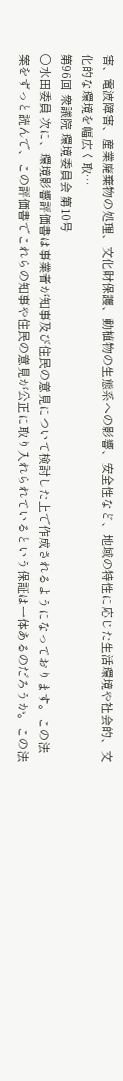害、電波障害、産業廃棄物の処理、文化財保護、動植物の生態系への影響、安全性など、地域の特性に応じた生活環境や社会的、文化的な環境を幅広く取…
第96回 衆議院 環境委員会 第10号
○水田委員 次に、環境影響評価書は事業者が知事及び住民の意見について検討した上で作成されるようになっております。この法案をずっと読んで、この評価書でこれらの知事や住民の意見が公正に取り入れられているという保証は一体あるのだろうか。この法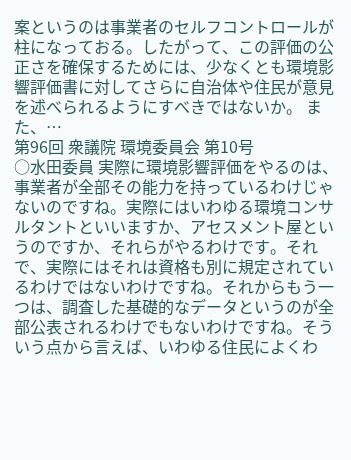案というのは事業者のセルフコントロールが柱になっておる。したがって、この評価の公正さを確保するためには、少なくとも環境影響評価書に対してさらに自治体や住民が意見を述べられるようにすべきではないか。 また、…
第96回 衆議院 環境委員会 第10号
○水田委員 実際に環境影響評価をやるのは、事業者が全部その能力を持っているわけじゃないのですね。実際にはいわゆる環境コンサルタントといいますか、アセスメント屋というのですか、それらがやるわけです。それで、実際にはそれは資格も別に規定されているわけではないわけですね。それからもう一つは、調査した基礎的なデータというのが全部公表されるわけでもないわけですね。そういう点から言えば、いわゆる住民によくわ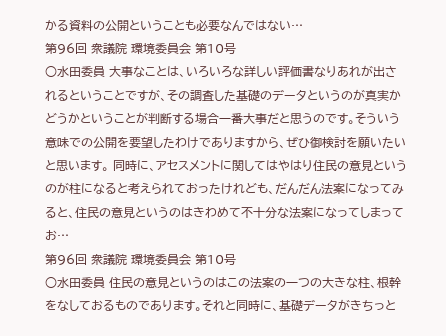かる資料の公開ということも必要なんではない…
第96回 衆議院 環境委員会 第10号
○水田委員 大事なことは、いろいろな詳しい評価書なりあれが出されるということですが、その調査した基礎のデータというのが真実かどうかということが判断する場合一番大事だと思うのです。そういう意味での公開を要望したわけでありますから、ぜひ御検討を願いたいと思います。 同時に、アセスメントに関してはやはり住民の意見というのが柱になると考えられておったけれども、だんだん法案になってみると、住民の意見というのはきわめて不十分な法案になってしまってお…
第96回 衆議院 環境委員会 第10号
○水田委員 住民の意見というのはこの法案の一つの大きな柱、根幹をなしておるものであります。それと同時に、基礎データがきちっと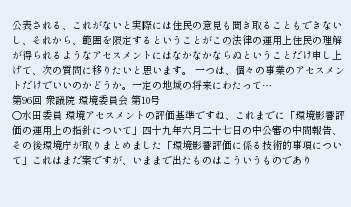公表される、これがないと実際には住民の意見も聞き取ることもできないし、それから、範囲を限定するということがこの法律の運用上住民の理解が得られるようなアセスメントにはなかなかならぬということだけ申し上げて、次の質問に移りたいと思います。 一つは、個々の事業のアセスメントだけでいいのかどうか。一定の地域の将来にわたって…
第96回 衆議院 環境委員会 第10号
○水田委員 環境アセスメントの評価基準ですね、これまでに「環境影響評価の運用上の指針について」四十九年六月二十七日の中公審の中間報告、その後環境庁が取りまとめました「環境影響評価に係る技術的事項について」これはまだ案ですが、いままで出たものはこういうものであり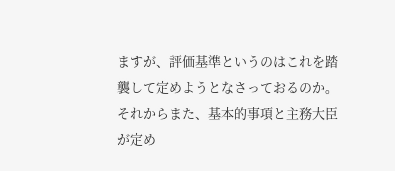ますが、評価基準というのはこれを踏襲して定めようとなさっておるのか。 それからまた、基本的事項と主務大臣が定め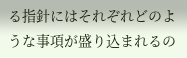る指針にはそれぞれどのような事項が盛り込まれるの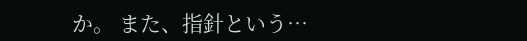か。 また、指針という…